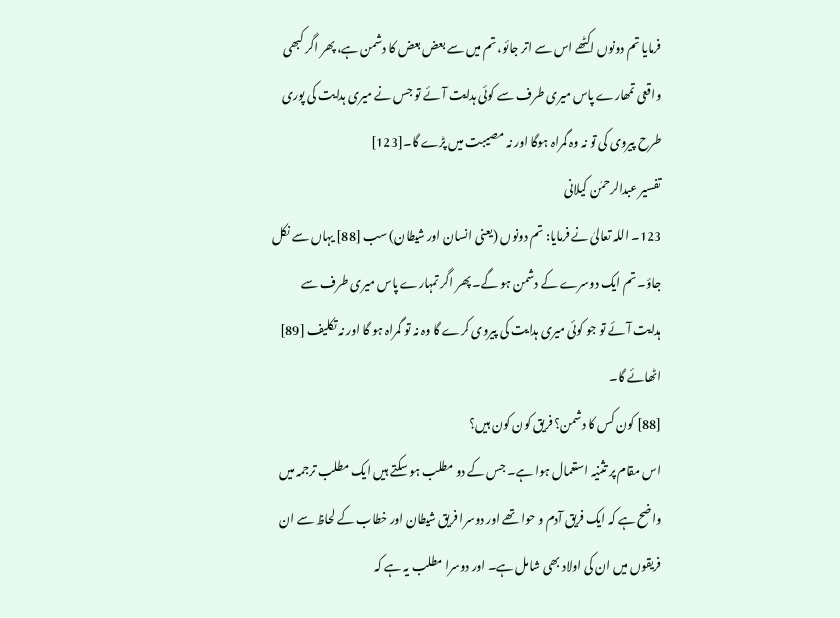فرمایا تم دونوں اکٹھے اس سے اتر جائو، تم میں سے بعض بعض کا دشمن ہے، پھر اگر کبھی واقعی تمھارے پاس میری طرف سے کوئی ہدایت آئے تو جس نے میری ہدایت کی پوری طرح پیروی کی تو نہ وہ گمراہ ہوگا اور نہ مصیبت میں پڑے گا۔[123]
تفسیر عبدالرحمٰن کیلانی
123۔ اللہ تعالیٰ نے فرمایا: تم دونوں (یعنی انسان اور شیطان) سب [88] یہاں سے نکل جاؤ۔ تم ایک دوسرے کے دشمن ہو گے۔ پھر اگر تمہارے پاس میری طرف سے ہدایت آئے تو جو کوئی میری ہدایت کی پیروی کرے گا وہ نہ تو گمراہ ہو گا اور نہ تکلیف [89] اٹھائے گا۔
[88] کون کس کا دشمن؟ فریق کون کون ہیں؟
اس مقام پر تثنیہ استعمال ہوا ہے۔ جس کے دو مطلب ہو سکتے ہیں ایک مطلب ترجمہ میں واضح ہے کہ ایک فریق آدم و حوا تھے اور دوسرا فریق شیطان اور خطاب کے لحاظ سے ان فریقوں میں ان کی اولاد بھی شامل ہے۔ اور دوسرا مطلب یہ ہے کہ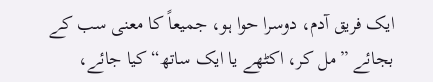ایک فریق آدم، دوسرا حوا ہو، جمیعاً کا معنی سب کے بجائے ”مل کر، اکٹھے یا ایک ساتھ“ کیا جائے،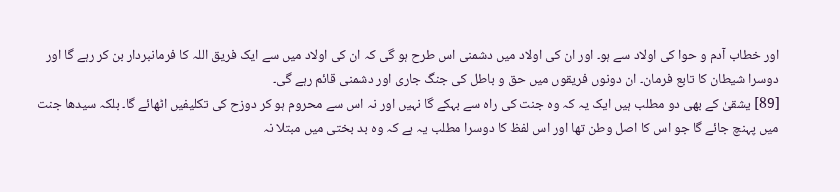اور خطاب آدم و حوا کی اولاد سے ہو۔ اور ان کی اولاد میں دشمنی اس طرح ہو گی کہ ان کی اولاد میں سے ایک فریق اللہ کا فرمانبردار بن کر رہے گا اور دوسرا شیطان کا تابع فرمان۔ ان دونوں فریقوں میں حق و باطل کی جنگ جاری اور دشمنی قائم رہے گی۔
[89] یشقیٰ کے بھی دو مطلب ہیں ایک یہ کہ وہ جنت کی راہ سے بہکے گا نہیں اور نہ اس سے محروم ہو کر دوزح کی تکلیفیں اٹھائے گا۔ بلکہ سیدھا جنت میں پہنچ جائے گا جو اس کا اصل وطن تھا اور اس لفظ کا دوسرا مطلب یہ ہے کہ وہ بد بختی میں مبتلا نہ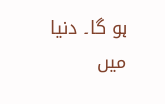ہو گا۔ دنیا میں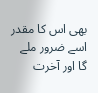بھی اس کا مقدر اسے ضرور ملے گا اور آخرت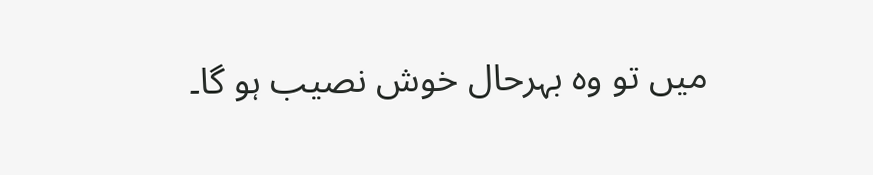میں تو وہ بہرحال خوش نصیب ہو گا۔